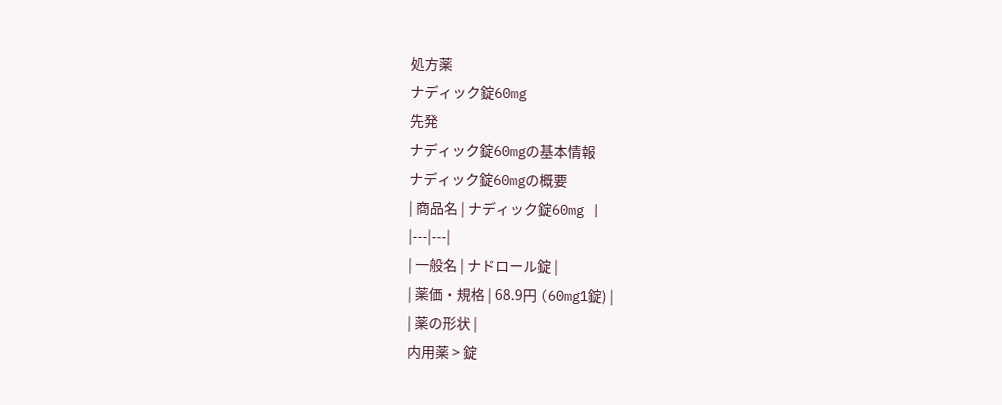処方薬
ナディック錠60mg
先発
ナディック錠60mgの基本情報
ナディック錠60mgの概要
| 商品名 | ナディック錠60mg |
|---|---|
| 一般名 | ナドロール錠 |
| 薬価・規格 | 68.9円 (60mg1錠) |
| 薬の形状 |
内用薬 > 錠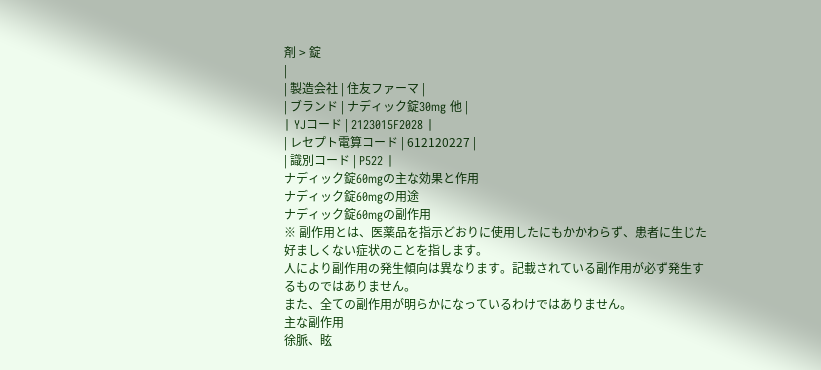剤 > 錠
|
| 製造会社 | 住友ファーマ |
| ブランド | ナディック錠30mg 他 |
| YJコード | 2123015F2028 |
| レセプト電算コード | 612120227 |
| 識別コード | P522 |
ナディック錠60mgの主な効果と作用
ナディック錠60mgの用途
ナディック錠60mgの副作用
※ 副作用とは、医薬品を指示どおりに使用したにもかかわらず、患者に生じた好ましくない症状のことを指します。
人により副作用の発生傾向は異なります。記載されている副作用が必ず発生するものではありません。
また、全ての副作用が明らかになっているわけではありません。
主な副作用
徐脈、眩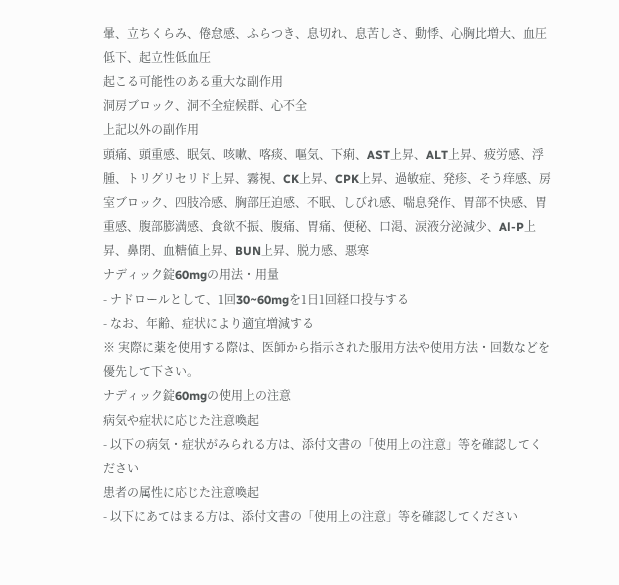暈、立ちくらみ、倦怠感、ふらつき、息切れ、息苦しさ、動悸、心胸比増大、血圧低下、起立性低血圧
起こる可能性のある重大な副作用
洞房ブロック、洞不全症候群、心不全
上記以外の副作用
頭痛、頭重感、眠気、咳嗽、喀痰、嘔気、下痢、AST上昇、ALT上昇、疲労感、浮腫、トリグリセリド上昇、霧視、CK上昇、CPK上昇、過敏症、発疹、そう痒感、房室ブロック、四肢冷感、胸部圧迫感、不眠、しびれ感、喘息発作、胃部不快感、胃重感、腹部膨満感、食欲不振、腹痛、胃痛、便秘、口渇、涙液分泌減少、Al-P上昇、鼻閉、血糖値上昇、BUN上昇、脱力感、悪寒
ナディック錠60mgの用法・用量
- ナドロールとして、1回30~60mgを1日1回経口投与する
- なお、年齢、症状により適宜増減する
※ 実際に薬を使用する際は、医師から指示された服用方法や使用方法・回数などを優先して下さい。
ナディック錠60mgの使用上の注意
病気や症状に応じた注意喚起
- 以下の病気・症状がみられる方は、添付文書の「使用上の注意」等を確認してください
患者の属性に応じた注意喚起
- 以下にあてはまる方は、添付文書の「使用上の注意」等を確認してください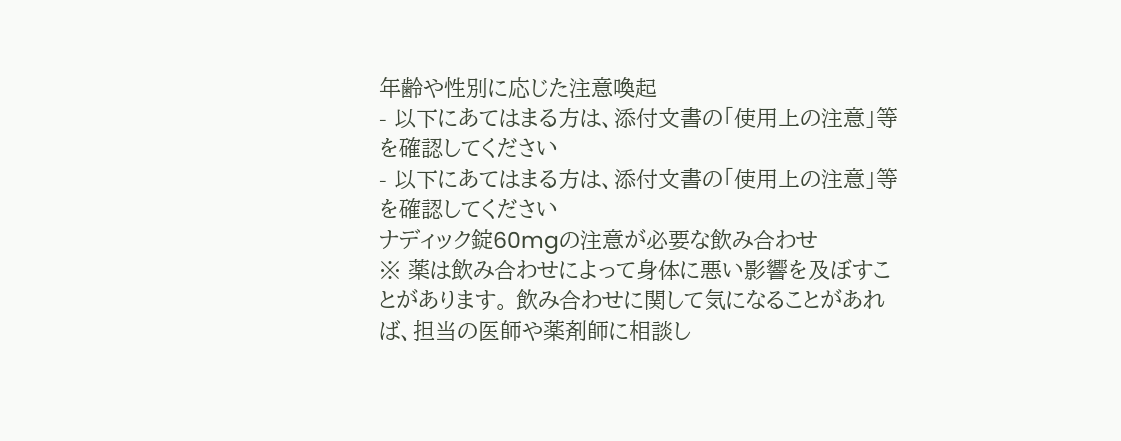年齢や性別に応じた注意喚起
- 以下にあてはまる方は、添付文書の「使用上の注意」等を確認してください
- 以下にあてはまる方は、添付文書の「使用上の注意」等を確認してください
ナディック錠60mgの注意が必要な飲み合わせ
※ 薬は飲み合わせによって身体に悪い影響を及ぼすことがあります。 飲み合わせに関して気になることがあれば、担当の医師や薬剤師に相談し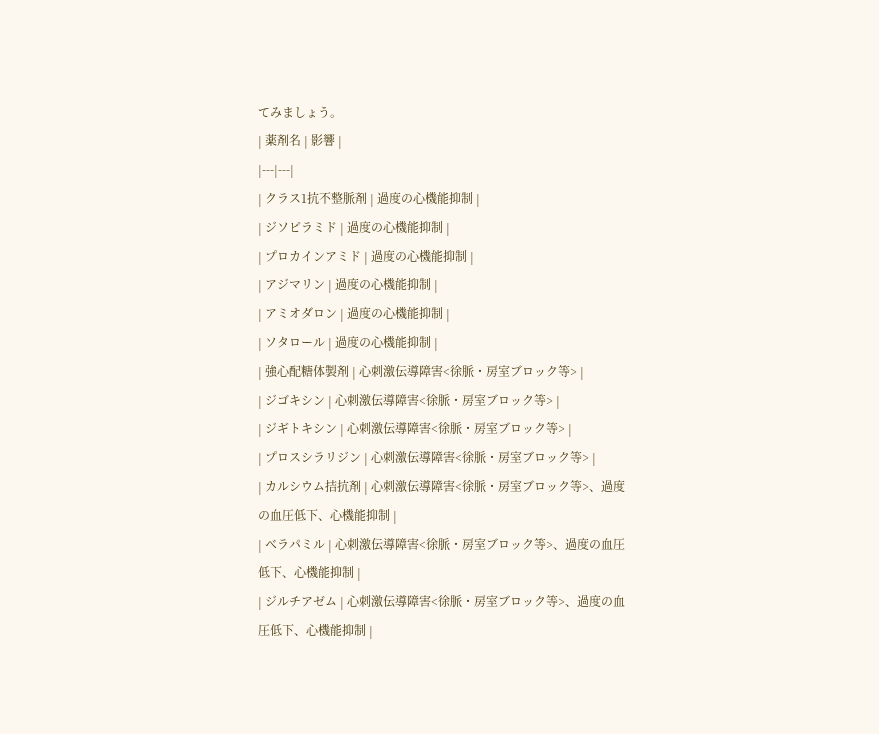てみましょう。
| 薬剤名 | 影響 |
|---|---|
| クラス1抗不整脈剤 | 過度の心機能抑制 |
| ジソピラミド | 過度の心機能抑制 |
| プロカインアミド | 過度の心機能抑制 |
| アジマリン | 過度の心機能抑制 |
| アミオダロン | 過度の心機能抑制 |
| ソタロール | 過度の心機能抑制 |
| 強心配糖体製剤 | 心刺激伝導障害<徐脈・房室ブロック等> |
| ジゴキシン | 心刺激伝導障害<徐脈・房室ブロック等> |
| ジギトキシン | 心刺激伝導障害<徐脈・房室ブロック等> |
| プロスシラリジン | 心刺激伝導障害<徐脈・房室ブロック等> |
| カルシウム拮抗剤 | 心刺激伝導障害<徐脈・房室ブロック等>、過度の血圧低下、心機能抑制 |
| ベラパミル | 心刺激伝導障害<徐脈・房室ブロック等>、過度の血圧低下、心機能抑制 |
| ジルチアゼム | 心刺激伝導障害<徐脈・房室ブロック等>、過度の血圧低下、心機能抑制 |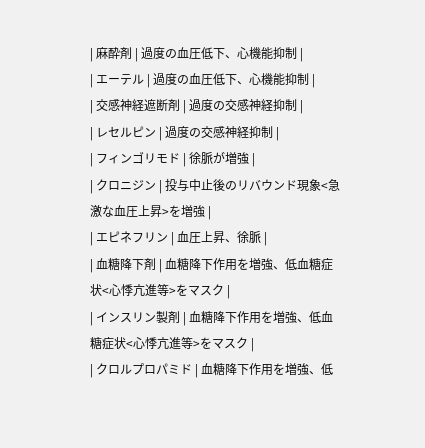| 麻酔剤 | 過度の血圧低下、心機能抑制 |
| エーテル | 過度の血圧低下、心機能抑制 |
| 交感神経遮断剤 | 過度の交感神経抑制 |
| レセルピン | 過度の交感神経抑制 |
| フィンゴリモド | 徐脈が増強 |
| クロニジン | 投与中止後のリバウンド現象<急激な血圧上昇>を増強 |
| エピネフリン | 血圧上昇、徐脈 |
| 血糖降下剤 | 血糖降下作用を増強、低血糖症状<心悸亢進等>をマスク |
| インスリン製剤 | 血糖降下作用を増強、低血糖症状<心悸亢進等>をマスク |
| クロルプロパミド | 血糖降下作用を増強、低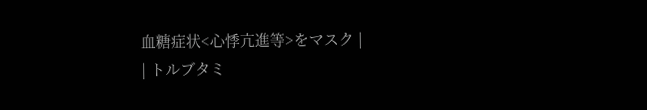血糖症状<心悸亢進等>をマスク |
| トルブタミ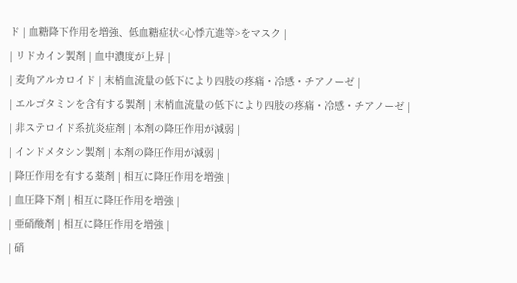ド | 血糖降下作用を増強、低血糖症状<心悸亢進等>をマスク |
| リドカイン製剤 | 血中濃度が上昇 |
| 麦角アルカロイド | 末梢血流量の低下により四肢の疼痛・冷感・チアノーゼ |
| エルゴタミンを含有する製剤 | 末梢血流量の低下により四肢の疼痛・冷感・チアノーゼ |
| 非ステロイド系抗炎症剤 | 本剤の降圧作用が減弱 |
| インドメタシン製剤 | 本剤の降圧作用が減弱 |
| 降圧作用を有する薬剤 | 相互に降圧作用を増強 |
| 血圧降下剤 | 相互に降圧作用を増強 |
| 亜硝酸剤 | 相互に降圧作用を増強 |
| 硝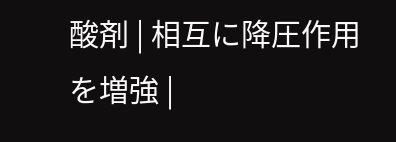酸剤 | 相互に降圧作用を増強 |